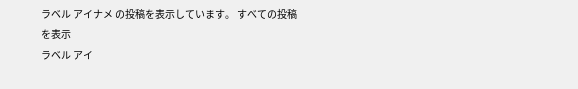ラベル アイナメ の投稿を表示しています。 すべての投稿を表示
ラベル アイ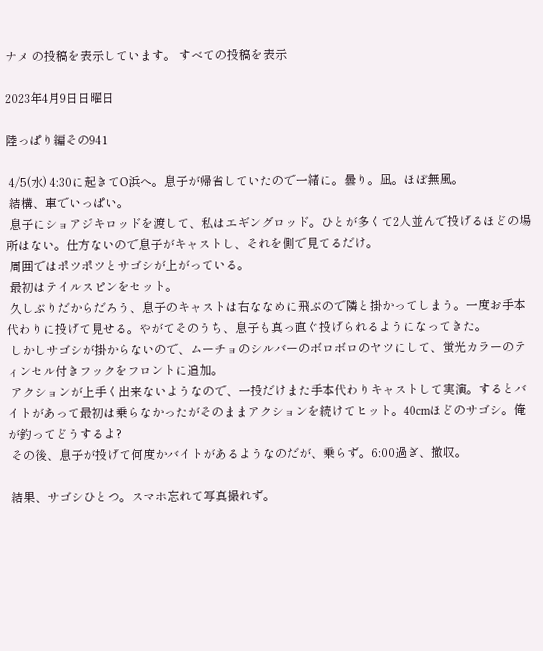ナメ の投稿を表示しています。 すべての投稿を表示

2023年4月9日日曜日

陸っぱり編その941

 4/5(水) 4:30に起きてO浜へ。息子が帰省していたので一緒に。曇り。凪。ほぼ無風。
 結構、車でいっぱい。
 息子にショアジキロッドを渡して、私はエギングロッド。ひとが多くて2人並んで投げるほどの場所はない。仕方ないので息子がキャストし、それを側で見てるだけ。
 周囲ではポツポツとサゴシが上がっている。
 最初はテイルスピンをセット。
 久しぶりだからだろう、息子のキャストは右ななめに飛ぶので隣と掛かってしまう。一度お手本代わりに投げて見せる。やがてそのうち、息子も真っ直ぐ投げられるようになってきた。
 しかしサゴシが掛からないので、ムーチョのシルバーのボロボロのヤツにして、蛍光カラーのティンセル付きフックをフロントに追加。
 アクションが上手く出来ないようなので、一投だけまた手本代わりキャストして実演。するとバイトがあって最初は乗らなかったがそのままアクションを続けてヒット。40cmほどのサゴシ。俺が釣ってどうするよ?
 その後、息子が投げて何度かバイトがあるようなのだが、乗らず。6:00過ぎ、撤収。

 結果、サゴシひとつ。スマホ忘れて写真撮れず。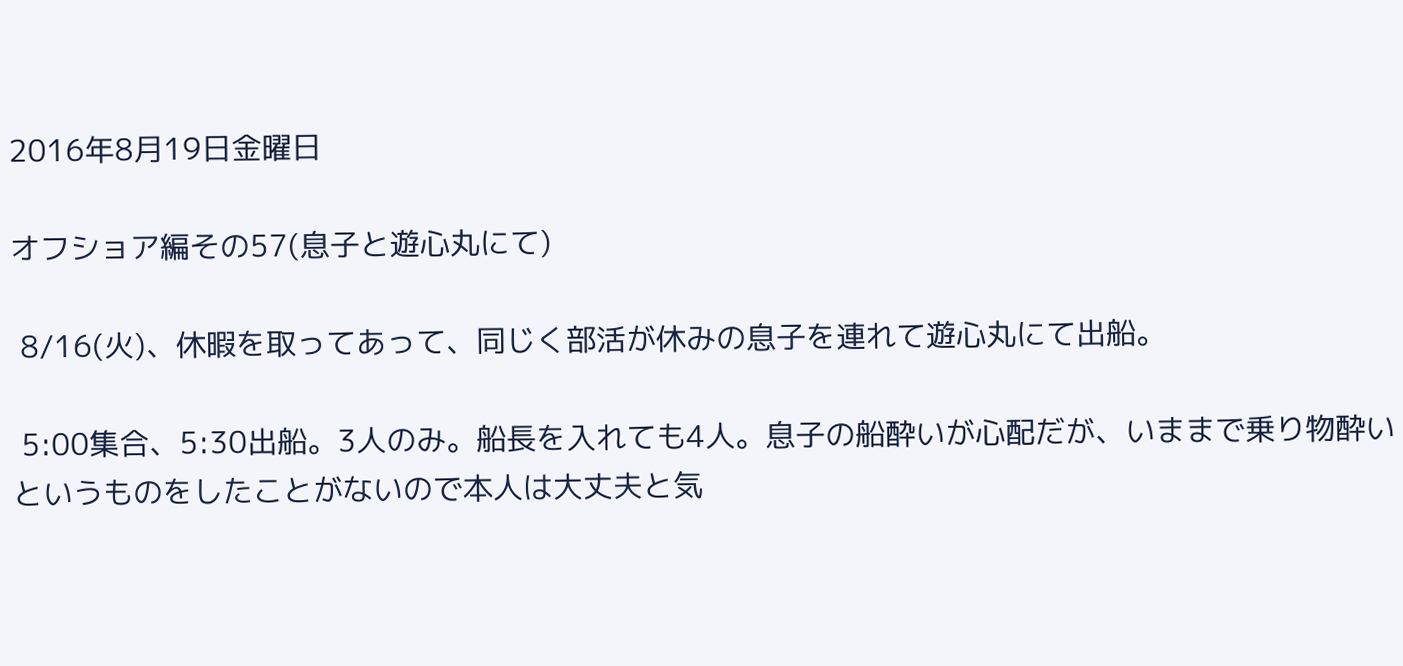2016年8月19日金曜日

オフショア編その57(息子と遊心丸にて)

 8/16(火)、休暇を取ってあって、同じく部活が休みの息子を連れて遊心丸にて出船。

 5:00集合、5:30出船。3人のみ。船長を入れても4人。息子の船酔いが心配だが、いままで乗り物酔いというものをしたことがないので本人は大丈夫と気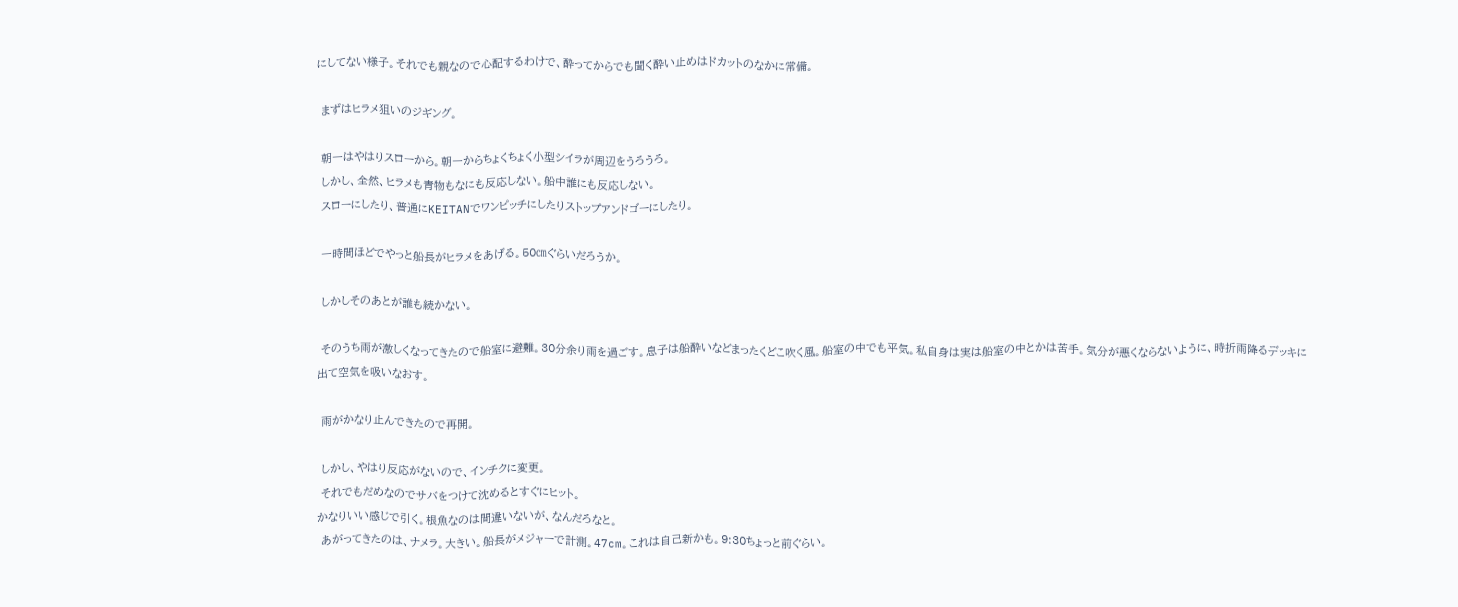にしてない様子。それでも親なので心配するわけで、酔ってからでも聞く酔い止めはドカットのなかに常備。

 まずはヒラメ狙いのジギング。

 朝一はやはりスローから。朝一からちょくちょく小型シイラが周辺をうろうろ。
 しかし、全然、ヒラメも青物もなにも反応しない。船中誰にも反応しない。
 スローにしたり、普通にKEITANでワンピッチにしたりストップアンドゴーにしたり。

 一時間ほどでやっと船長がヒラメをあげる。50㎝ぐらいだろうか。

 しかしそのあとが誰も続かない。

 そのうち雨が激しくなってきたので船室に避難。30分余り雨を過ごす。息子は船酔いなどまったくどこ吹く風。船室の中でも平気。私自身は実は船室の中とかは苦手。気分が悪くならないように、時折雨降るデッキに出て空気を吸いなおす。

 雨がかなり止んできたので再開。

 しかし、やはり反応がないので、インチクに変更。
 それでもだめなのでサバをつけて沈めるとすぐにヒット。
かなりいい感じで引く。根魚なのは間違いないが、なんだろなと。
 あがってきたのは、ナメラ。大きい。船長がメジャーで計測。47cm。これは自己新かも。9:30ちょっと前ぐらい。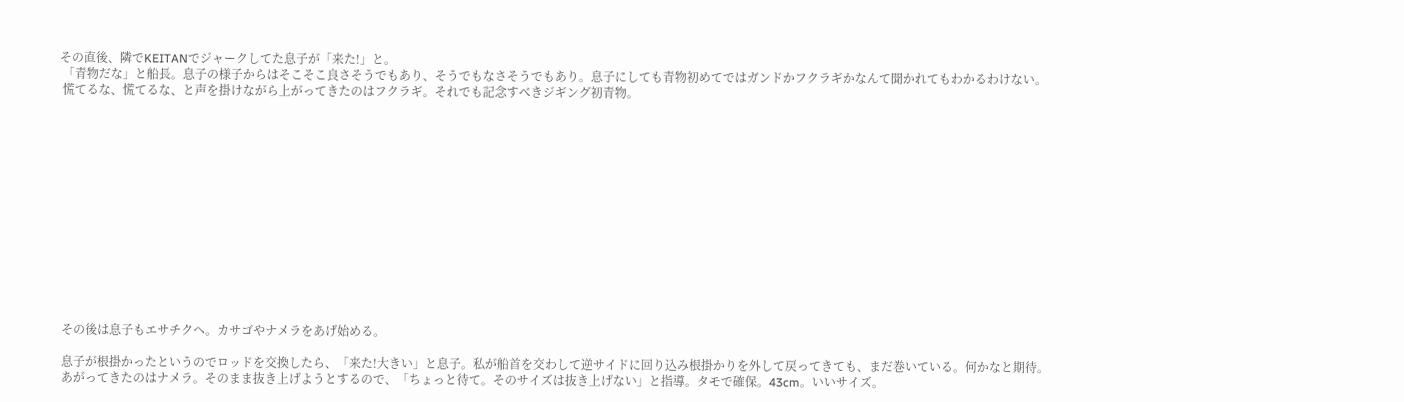その直後、隣でKEITANでジャークしてた息子が「来た!」と。
 「青物だな」と船長。息子の様子からはそこそこ良さそうでもあり、そうでもなさそうでもあり。息子にしても青物初めてではガンドかフクラギかなんて聞かれてもわかるわけない。
 慌てるな、慌てるな、と声を掛けながら上がってきたのはフクラギ。それでも記念すべきジギング初青物。














 その後は息子もエサチクへ。カサゴやナメラをあげ始める。

 息子が根掛かったというのでロッドを交換したら、「来た!大きい」と息子。私が船首を交わして逆サイドに回り込み根掛かりを外して戻ってきても、まだ巻いている。何かなと期待。
 あがってきたのはナメラ。そのまま抜き上げようとするので、「ちょっと待て。そのサイズは抜き上げない」と指導。タモで確保。43cm。いいサイズ。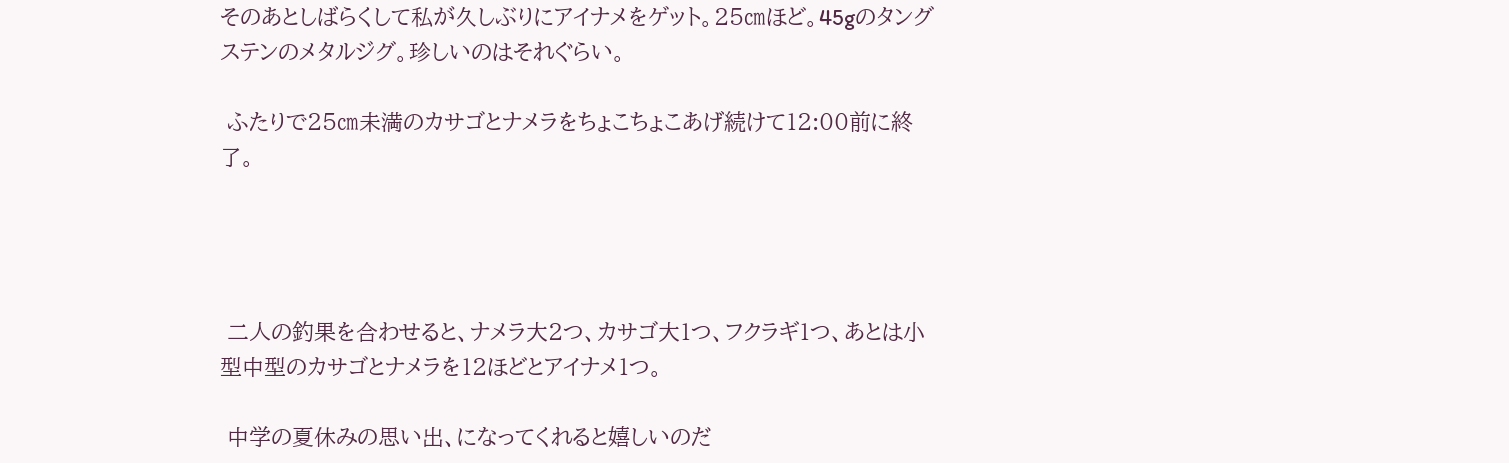そのあとしばらくして私が久しぶりにアイナメをゲット。25㎝ほど。45gのタングステンのメタルジグ。珍しいのはそれぐらい。

 ふたりで25㎝未満のカサゴとナメラをちょこちょこあげ続けて12:00前に終了。




 二人の釣果を合わせると、ナメラ大2つ、カサゴ大1つ、フクラギ1つ、あとは小型中型のカサゴとナメラを12ほどとアイナメ1つ。

 中学の夏休みの思い出、になってくれると嬉しいのだ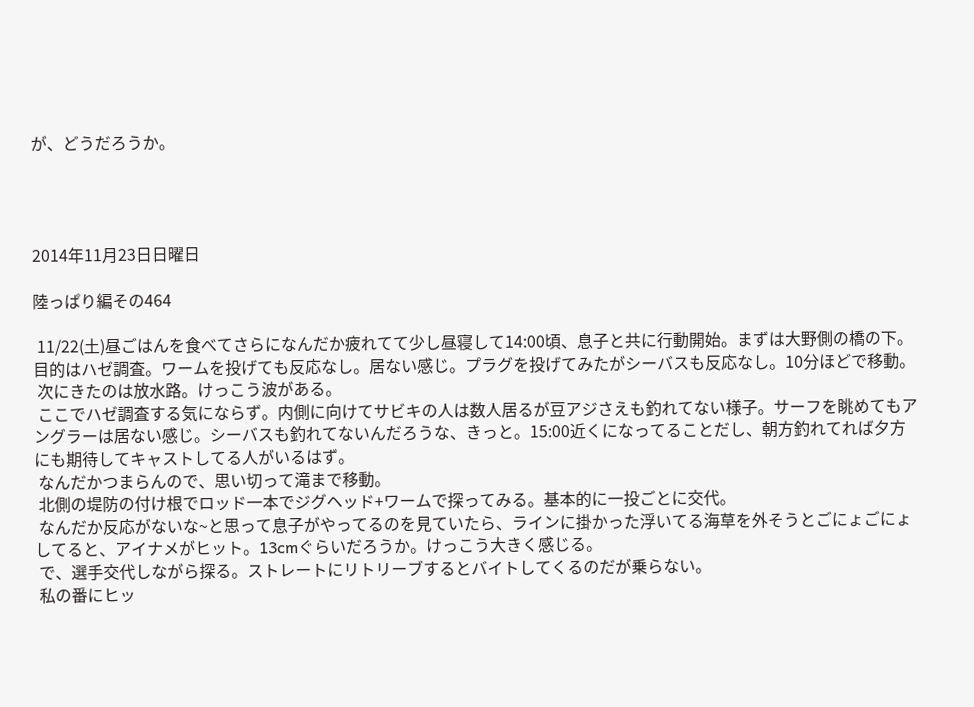が、どうだろうか。




2014年11月23日日曜日

陸っぱり編その464

 11/22(土)昼ごはんを食べてさらになんだか疲れてて少し昼寝して14:00頃、息子と共に行動開始。まずは大野側の橋の下。目的はハゼ調査。ワームを投げても反応なし。居ない感じ。プラグを投げてみたがシーバスも反応なし。10分ほどで移動。
 次にきたのは放水路。けっこう波がある。
 ここでハゼ調査する気にならず。内側に向けてサビキの人は数人居るが豆アジさえも釣れてない様子。サーフを眺めてもアングラーは居ない感じ。シーバスも釣れてないんだろうな、きっと。15:00近くになってることだし、朝方釣れてれば夕方にも期待してキャストしてる人がいるはず。
 なんだかつまらんので、思い切って滝まで移動。
 北側の堤防の付け根でロッド一本でジグヘッド+ワームで探ってみる。基本的に一投ごとに交代。
 なんだか反応がないな~と思って息子がやってるのを見ていたら、ラインに掛かった浮いてる海草を外そうとごにょごにょしてると、アイナメがヒット。13cmぐらいだろうか。けっこう大きく感じる。
 で、選手交代しながら探る。ストレートにリトリーブするとバイトしてくるのだが乗らない。
 私の番にヒッ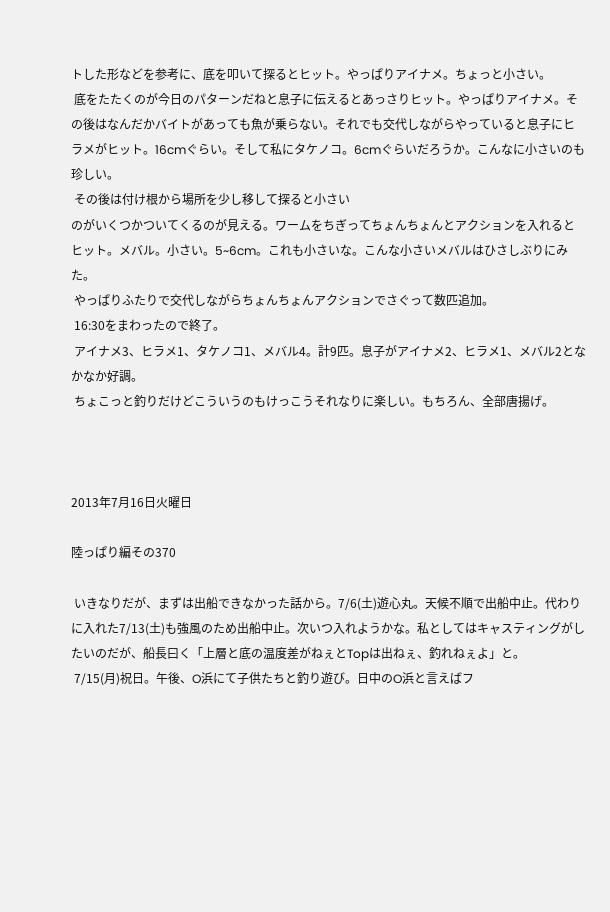トした形などを参考に、底を叩いて探るとヒット。やっぱりアイナメ。ちょっと小さい。
 底をたたくのが今日のパターンだねと息子に伝えるとあっさりヒット。やっぱりアイナメ。その後はなんだかバイトがあっても魚が乗らない。それでも交代しながらやっていると息子にヒラメがヒット。16cmぐらい。そして私にタケノコ。6cmぐらいだろうか。こんなに小さいのも珍しい。
 その後は付け根から場所を少し移して探ると小さい
のがいくつかついてくるのが見える。ワームをちぎってちょんちょんとアクションを入れるとヒット。メバル。小さい。5~6cm。これも小さいな。こんな小さいメバルはひさしぶりにみた。
 やっぱりふたりで交代しながらちょんちょんアクションでさぐって数匹追加。
 16:30をまわったので終了。
 アイナメ3、ヒラメ1、タケノコ1、メバル4。計9匹。息子がアイナメ2、ヒラメ1、メバル2となかなか好調。
 ちょこっと釣りだけどこういうのもけっこうそれなりに楽しい。もちろん、全部唐揚げ。



2013年7月16日火曜日

陸っぱり編その370

 いきなりだが、まずは出船できなかった話から。7/6(土)遊心丸。天候不順で出船中止。代わりに入れた7/13(土)も強風のため出船中止。次いつ入れようかな。私としてはキャスティングがしたいのだが、船長曰く「上層と底の温度差がねぇとTopは出ねぇ、釣れねぇよ」と。
 7/15(月)祝日。午後、O浜にて子供たちと釣り遊び。日中のO浜と言えばフ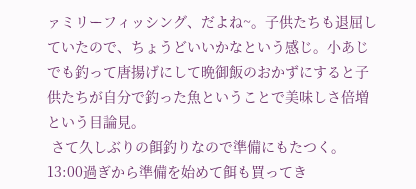ァミリーフィッシング、だよね~。子供たちも退屈していたので、ちょうどいいかなという感じ。小あじでも釣って唐揚げにして晩御飯のおかずにすると子供たちが自分で釣った魚ということで美味しさ倍増という目論見。
 さて久しぶりの餌釣りなので準備にもたつく。13:00過ぎから準備を始めて餌も買ってき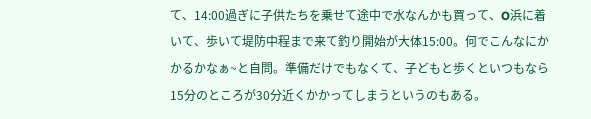て、14:00過ぎに子供たちを乗せて途中で水なんかも買って、O浜に着いて、歩いて堤防中程まで来て釣り開始が大体15:00。何でこんなにかかるかなぁ~と自問。準備だけでもなくて、子どもと歩くといつもなら15分のところが30分近くかかってしまうというのもある。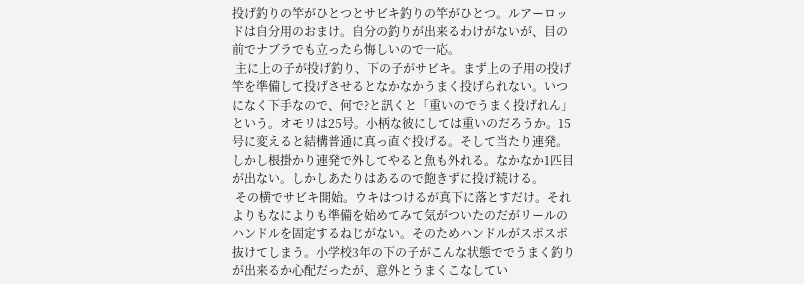投げ釣りの竿がひとつとサビキ釣りの竿がひとつ。ルアーロッドは自分用のおまけ。自分の釣りが出来るわけがないが、目の前でナブラでも立ったら悔しいので一応。
 主に上の子が投げ釣り、下の子がサビキ。まず上の子用の投げ竿を準備して投げさせるとなかなかうまく投げられない。いつになく下手なので、何で?と訊くと「重いのでうまく投げれん」という。オモリは25号。小柄な彼にしては重いのだろうか。15号に変えると結構普通に真っ直ぐ投げる。そして当たり連発。しかし根掛かり連発で外してやると魚も外れる。なかなか1匹目が出ない。しかしあたりはあるので飽きずに投げ続ける。
 その横でサビキ開始。ウキはつけるが真下に落とすだけ。それよりもなによりも準備を始めてみて気がついたのだがリールのハンドルを固定するねじがない。そのためハンドルがスポスポ抜けてしまう。小学校3年の下の子がこんな状態ででうまく釣りが出来るか心配だったが、意外とうまくこなしてい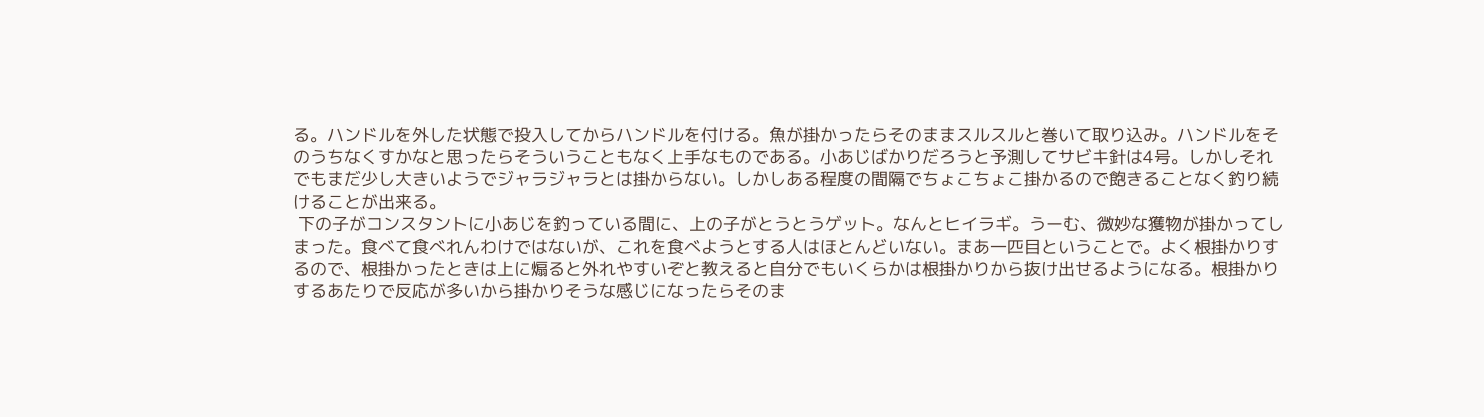る。ハンドルを外した状態で投入してからハンドルを付ける。魚が掛かったらそのままスルスルと巻いて取り込み。ハンドルをそのうちなくすかなと思ったらそういうこともなく上手なものである。小あじばかりだろうと予測してサビキ針は4号。しかしそれでもまだ少し大きいようでジャラジャラとは掛からない。しかしある程度の間隔でちょこちょこ掛かるので飽きることなく釣り続けることが出来る。
 下の子がコンスタントに小あじを釣っている間に、上の子がとうとうゲット。なんとヒイラギ。うーむ、微妙な獲物が掛かってしまった。食べて食べれんわけではないが、これを食べようとする人はほとんどいない。まあ一匹目ということで。よく根掛かりするので、根掛かったときは上に煽ると外れやすいぞと教えると自分でもいくらかは根掛かりから抜け出せるようになる。根掛かりするあたりで反応が多いから掛かりそうな感じになったらそのま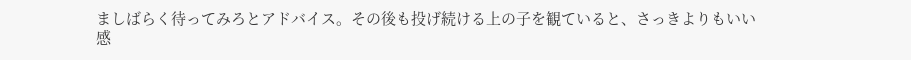ましばらく待ってみろとアドバイス。その後も投げ続ける上の子を観ていると、さっきよりもいい感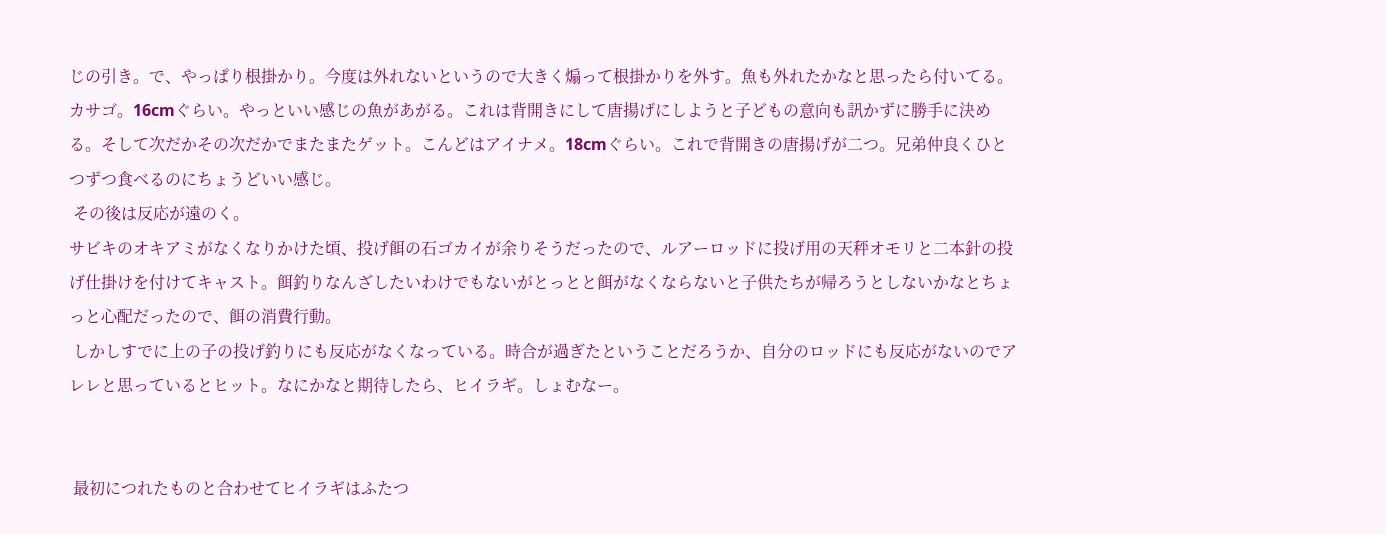じの引き。で、やっぱり根掛かり。今度は外れないというので大きく煽って根掛かりを外す。魚も外れたかなと思ったら付いてる。カサゴ。16cmぐらい。やっといい感じの魚があがる。これは背開きにして唐揚げにしようと子どもの意向も訊かずに勝手に決める。そして次だかその次だかでまたまたゲット。こんどはアイナメ。18cmぐらい。これで背開きの唐揚げが二つ。兄弟仲良くひとつずつ食べるのにちょうどいい感じ。
 その後は反応が遠のく。
サビキのオキアミがなくなりかけた頃、投げ餌の石ゴカイが余りそうだったので、ルアーロッドに投げ用の天秤オモリと二本針の投げ仕掛けを付けてキャスト。餌釣りなんざしたいわけでもないがとっとと餌がなくならないと子供たちが帰ろうとしないかなとちょっと心配だったので、餌の消費行動。
 しかしすでに上の子の投げ釣りにも反応がなくなっている。時合が過ぎたということだろうか、自分のロッドにも反応がないのでアレレと思っているとヒット。なにかなと期待したら、ヒイラギ。しょむなー。


 最初につれたものと合わせてヒイラギはふたつ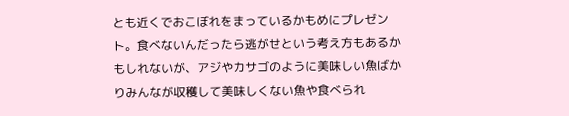とも近くでおこぼれをまっているかもめにプレゼント。食べないんだったら逃がせという考え方もあるかもしれないが、アジやカサゴのように美味しい魚ばかりみんなが収穫して美味しくない魚や食べられ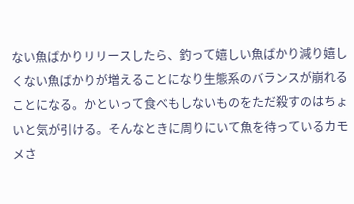ない魚ばかりリリースしたら、釣って嬉しい魚ばかり減り嬉しくない魚ばかりが増えることになり生態系のバランスが崩れることになる。かといって食べもしないものをただ殺すのはちょいと気が引ける。そんなときに周りにいて魚を待っているカモメさ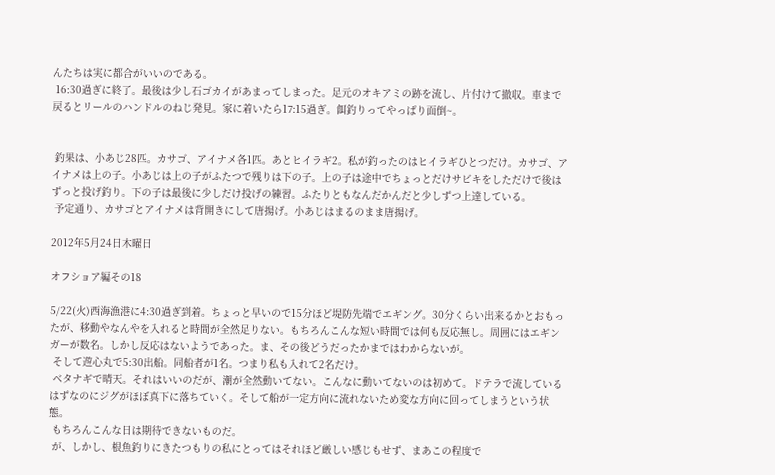んたちは実に都合がいいのである。
 16:30過ぎに終了。最後は少し石ゴカイがあまってしまった。足元のオキアミの跡を流し、片付けて撤収。車まで戻るとリールのハンドルのねじ発見。家に着いたら17:15過ぎ。餌釣りってやっぱり面倒~。


 釣果は、小あじ28匹。カサゴ、アイナメ各1匹。あとヒイラギ2。私が釣ったのはヒイラギひとつだけ。カサゴ、アイナメは上の子。小あじは上の子がふたつで残りは下の子。上の子は途中でちょっとだけサビキをしただけで後はずっと投げ釣り。下の子は最後に少しだけ投げの練習。ふたりともなんだかんだと少しずつ上達している。
 予定通り、カサゴとアイナメは背開きにして唐揚げ。小あじはまるのまま唐揚げ。

2012年5月24日木曜日

オフショア編その18

5/22(火)西海漁港に4:30過ぎ到着。ちょっと早いので15分ほど堤防先端でエギング。30分くらい出来るかとおもったが、移動やなんやを入れると時間が全然足りない。もちろんこんな短い時間では何も反応無し。周囲にはエギンガーが数名。しかし反応はないようであった。ま、その後どうだったかまではわからないが。
 そして遊心丸で5:30出船。同船者が1名。つまり私も入れて2名だけ。
 ベタナギで晴天。それはいいのだが、潮が全然動いてない。こんなに動いてないのは初めて。ドテラで流しているはずなのにジグがほぼ真下に落ちていく。そして船が一定方向に流れないため変な方向に回ってしまうという状態。
 もちろんこんな日は期待できないものだ。
 が、しかし、根魚釣りにきたつもりの私にとってはそれほど厳しい感じもせず、まあこの程度で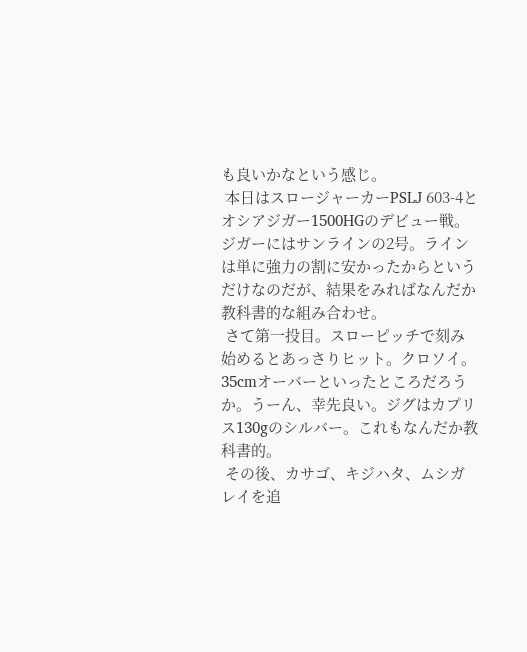も良いかなという感じ。
 本日はスロージャーカーPSLJ 603-4とオシアジガー1500HGのデビュー戦。ジガーにはサンラインの2号。ラインは単に強力の割に安かったからというだけなのだが、結果をみればなんだか教科書的な組み合わせ。
 さて第一投目。スローピッチで刻み始めるとあっさりヒット。クロソイ。35cmオーバーといったところだろうか。うーん、幸先良い。ジグはカプリス130gのシルバー。これもなんだか教科書的。
 その後、カサゴ、キジハタ、ムシガレイを追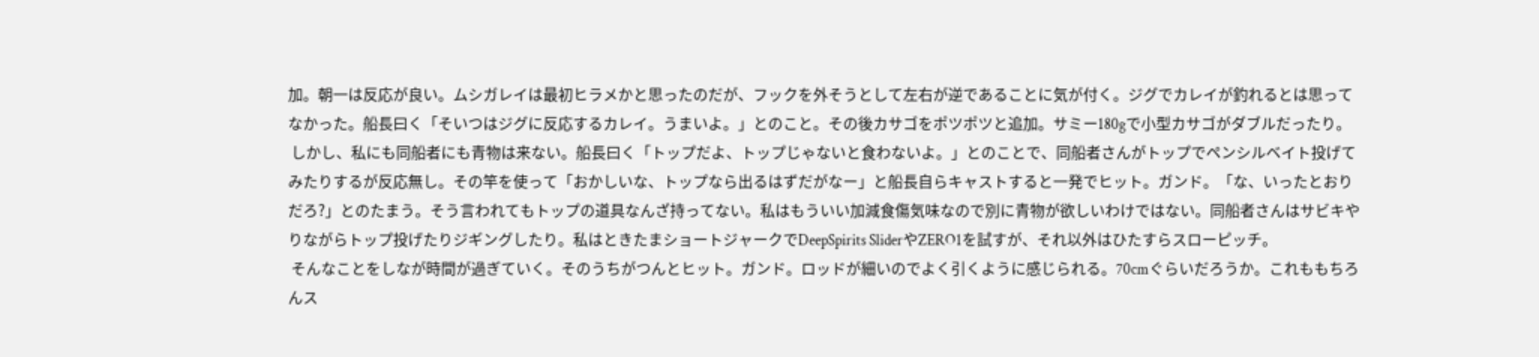加。朝一は反応が良い。ムシガレイは最初ヒラメかと思ったのだが、フックを外そうとして左右が逆であることに気が付く。ジグでカレイが釣れるとは思ってなかった。船長曰く「そいつはジグに反応するカレイ。うまいよ。」とのこと。その後カサゴをポツポツと追加。サミー180gで小型カサゴがダブルだったり。
 しかし、私にも同船者にも青物は来ない。船長曰く「トップだよ、トップじゃないと食わないよ。」とのことで、同船者さんがトップでペンシルベイト投げてみたりするが反応無し。その竿を使って「おかしいな、トップなら出るはずだがなー」と船長自らキャストすると一発でヒット。ガンド。「な、いったとおりだろ?」とのたまう。そう言われてもトップの道具なんざ持ってない。私はもういい加減食傷気味なので別に青物が欲しいわけではない。同船者さんはサビキやりながらトップ投げたりジギングしたり。私はときたまショートジャークでDeepSpirits SliderやZERO1を試すが、それ以外はひたすらスローピッチ。
 そんなことをしなが時間が過ぎていく。そのうちがつんとヒット。ガンド。ロッドが細いのでよく引くように感じられる。70cmぐらいだろうか。これももちろんス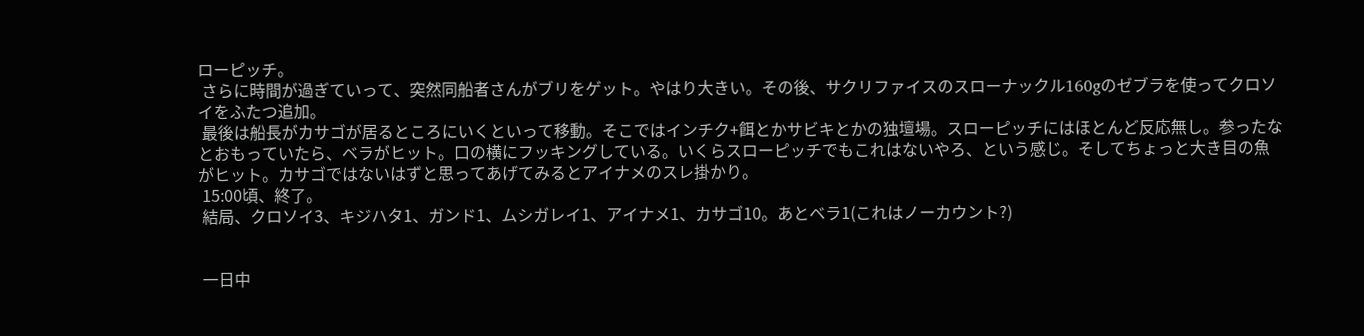ローピッチ。
 さらに時間が過ぎていって、突然同船者さんがブリをゲット。やはり大きい。その後、サクリファイスのスローナックル160gのゼブラを使ってクロソイをふたつ追加。
 最後は船長がカサゴが居るところにいくといって移動。そこではインチク+餌とかサビキとかの独壇場。スローピッチにはほとんど反応無し。参ったなとおもっていたら、ベラがヒット。口の横にフッキングしている。いくらスローピッチでもこれはないやろ、という感じ。そしてちょっと大き目の魚がヒット。カサゴではないはずと思ってあげてみるとアイナメのスレ掛かり。
 15:00頃、終了。
 結局、クロソイ3、キジハタ1、ガンド1、ムシガレイ1、アイナメ1、カサゴ10。あとベラ1(これはノーカウント?)


 一日中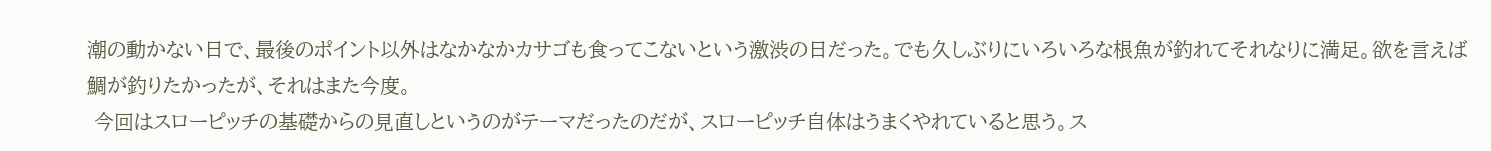潮の動かない日で、最後のポイント以外はなかなかカサゴも食ってこないという激渋の日だった。でも久しぶりにいろいろな根魚が釣れてそれなりに満足。欲を言えば鯛が釣りたかったが、それはまた今度。
 今回はスローピッチの基礎からの見直しというのがテーマだったのだが、スローピッチ自体はうまくやれていると思う。ス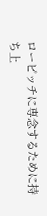ローピッチに専念するために持ち上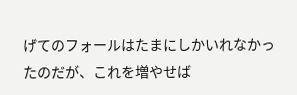げてのフォールはたまにしかいれなかったのだが、これを増やせば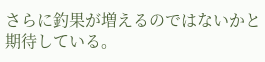さらに釣果が増えるのではないかと期待している。